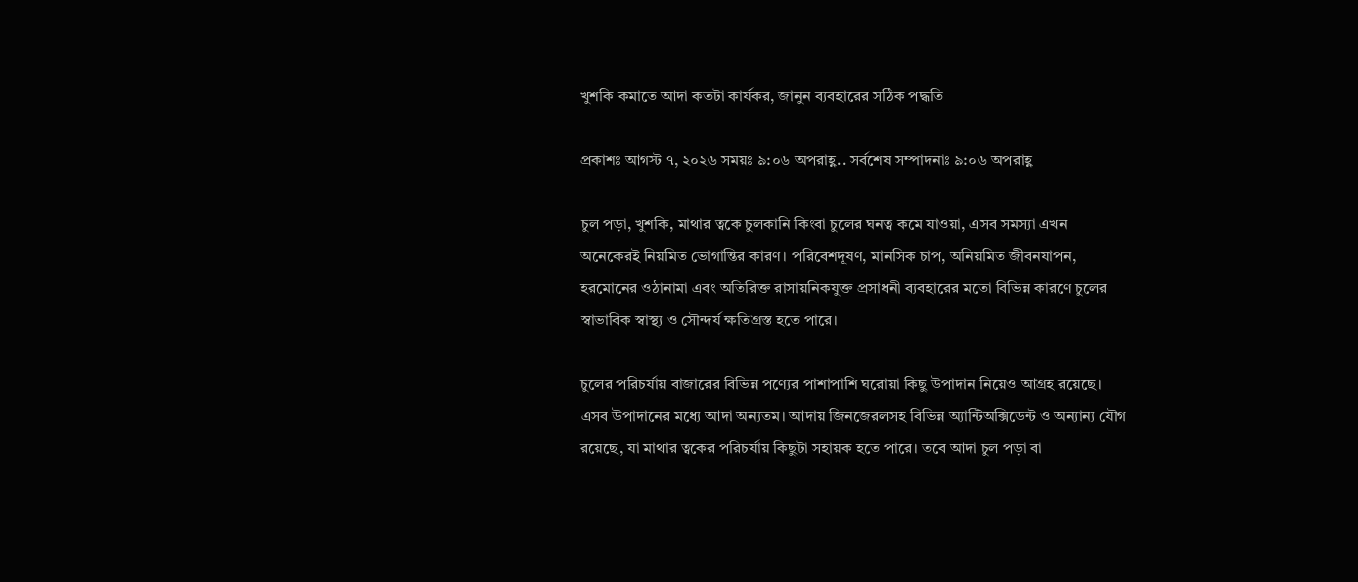খুশকি কমাতে আদা কতটা কার্যকর, জানুন ব্যবহারের সঠিক পদ্ধতি

প্রকাশঃ আগস্ট ৭, ২০২৬ সময়ঃ ৯:০৬ অপরাহ্ণ.. সর্বশেষ সম্পাদনাঃ ৯:০৬ অপরাহ্ণ

চুল পড়া, খুশকি, মাথার ত্বকে চুলকানি কিংবা চুলের ঘনত্ব কমে যাওয়া, এসব সমস্যা এখন অনেকেরই নিয়মিত ভোগান্তির কারণ। পরিবেশদূষণ, মানসিক চাপ, অনিয়মিত জীবনযাপন, হরমোনের ওঠানামা এবং অতিরিক্ত রাসায়নিকযুক্ত প্রসাধনী ব্যবহারের মতো বিভিন্ন কারণে চুলের স্বাভাবিক স্বাস্থ্য ও সৌন্দর্য ক্ষতিগ্রস্ত হতে পারে।

চুলের পরিচর্যায় বাজারের বিভিন্ন পণ্যের পাশাপাশি ঘরোয়া কিছু উপাদান নিয়েও আগ্রহ রয়েছে। এসব উপাদানের মধ্যে আদা অন্যতম। আদায় জিনজেরলসহ বিভিন্ন অ্যান্টিঅক্সিডেন্ট ও অন্যান্য যৌগ রয়েছে, যা মাথার ত্বকের পরিচর্যায় কিছুটা সহায়ক হতে পারে। তবে আদা চুল পড়া বা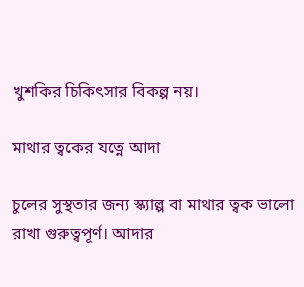খুশকির চিকিৎসার বিকল্প নয়।

মাথার ত্বকের যত্নে আদা

চুলের সুস্থতার জন্য স্ক্যাল্প বা মাথার ত্বক ভালো রাখা গুরুত্বপূর্ণ। আদার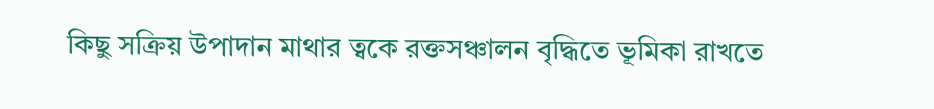কিছু সক্রিয় উপাদান মাথার ত্বকে রক্তসঞ্চালন বৃদ্ধিতে ভূমিকা রাখতে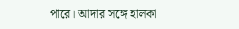পারে। আদার সঙ্গে হালকা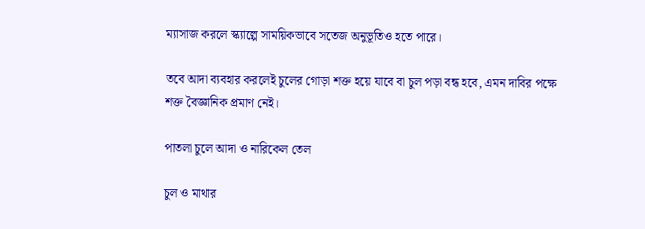ম্যাসাজ করলে স্ক্যাল্পে সাময়িকভাবে সতেজ অনুভূতিও হতে পারে।

তবে আদা ব্যবহার করলেই চুলের গোড়া শক্ত হয়ে যাবে বা চুল পড়া বন্ধ হবে, এমন দাবির পক্ষে শক্ত বৈজ্ঞানিক প্রমাণ নেই।

পাতলা চুলে আদা ও নারিকেল তেল

চুল ও মাথার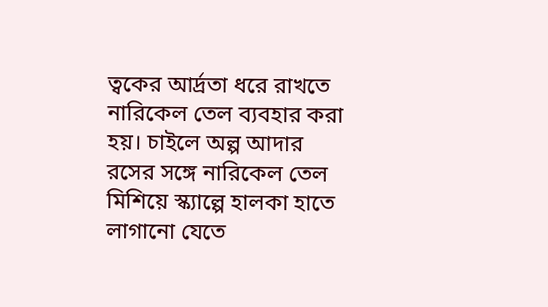ত্বকের আর্দ্রতা ধরে রাখতে নারিকেল তেল ব্যবহার করা হয়। চাইলে অল্প আদার রসের সঙ্গে নারিকেল তেল মিশিয়ে স্ক্যাল্পে হালকা হাতে লাগানো যেতে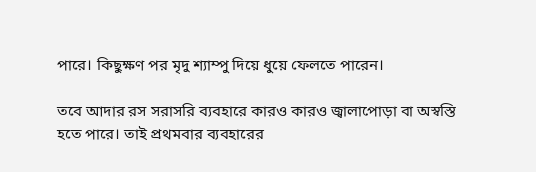পারে। কিছুক্ষণ পর মৃদু শ্যাম্পু দিয়ে ধুয়ে ফেলতে পারেন।

তবে আদার রস সরাসরি ব্যবহারে কারও কারও জ্বালাপোড়া বা অস্বস্তি হতে পারে। তাই প্রথমবার ব্যবহারের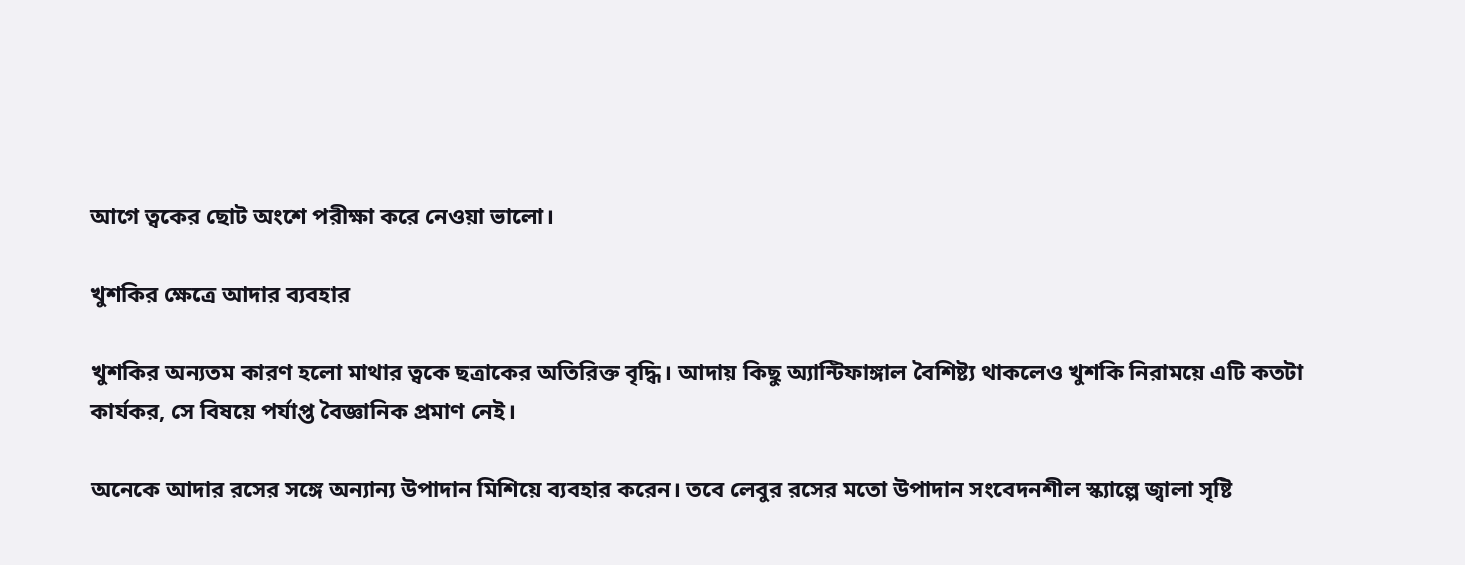আগে ত্বকের ছোট অংশে পরীক্ষা করে নেওয়া ভালো।

খুশকির ক্ষেত্রে আদার ব্যবহার

খুশকির অন্যতম কারণ হলো মাথার ত্বকে ছত্রাকের অতিরিক্ত বৃদ্ধি। আদায় কিছু অ্যান্টিফাঙ্গাল বৈশিষ্ট্য থাকলেও খুশকি নিরাময়ে এটি কতটা কার্যকর, সে বিষয়ে পর্যাপ্ত বৈজ্ঞানিক প্রমাণ নেই।

অনেকে আদার রসের সঙ্গে অন্যান্য উপাদান মিশিয়ে ব্যবহার করেন। তবে লেবুর রসের মতো উপাদান সংবেদনশীল স্ক্যাল্পে জ্বালা সৃষ্টি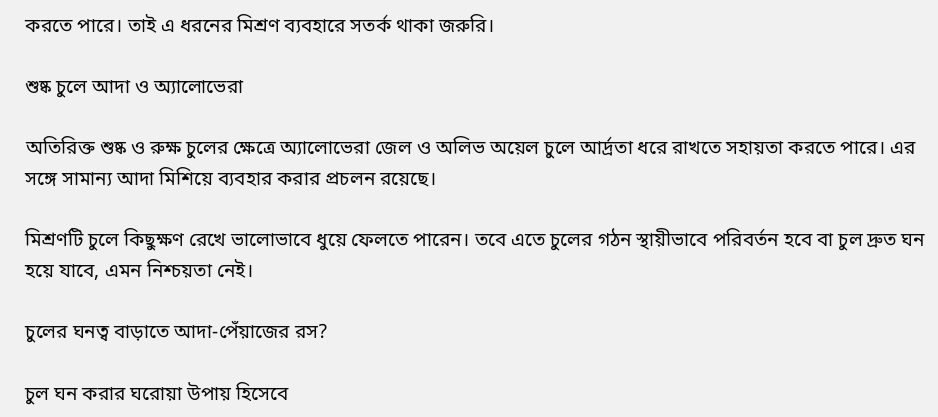করতে পারে। তাই এ ধরনের মিশ্রণ ব্যবহারে সতর্ক থাকা জরুরি।

শুষ্ক চুলে আদা ও অ্যালোভেরা

অতিরিক্ত শুষ্ক ও রুক্ষ চুলের ক্ষেত্রে অ্যালোভেরা জেল ও অলিভ অয়েল চুলে আর্দ্রতা ধরে রাখতে সহায়তা করতে পারে। এর সঙ্গে সামান্য আদা মিশিয়ে ব্যবহার করার প্রচলন রয়েছে।

মিশ্রণটি চুলে কিছুক্ষণ রেখে ভালোভাবে ধুয়ে ফেলতে পারেন। তবে এতে চুলের গঠন স্থায়ীভাবে পরিবর্তন হবে বা চুল দ্রুত ঘন হয়ে যাবে, এমন নিশ্চয়তা নেই।

চুলের ঘনত্ব বাড়াতে আদা-পেঁয়াজের রস?

চুল ঘন করার ঘরোয়া উপায় হিসেবে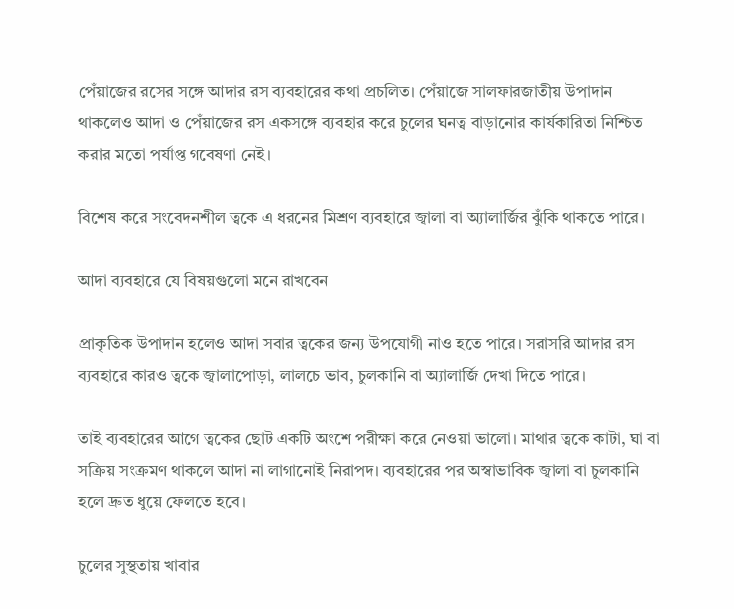পেঁয়াজের রসের সঙ্গে আদার রস ব্যবহারের কথা প্রচলিত। পেঁয়াজে সালফারজাতীয় উপাদান থাকলেও আদা ও পেঁয়াজের রস একসঙ্গে ব্যবহার করে চুলের ঘনত্ব বাড়ানোর কার্যকারিতা নিশ্চিত করার মতো পর্যাপ্ত গবেষণা নেই।

বিশেষ করে সংবেদনশীল ত্বকে এ ধরনের মিশ্রণ ব্যবহারে জ্বালা বা অ্যালার্জির ঝুঁকি থাকতে পারে।

আদা ব্যবহারে যে বিষয়গুলো মনে রাখবেন

প্রাকৃতিক উপাদান হলেও আদা সবার ত্বকের জন্য উপযোগী নাও হতে পারে। সরাসরি আদার রস ব্যবহারে কারও ত্বকে জ্বালাপোড়া, লালচে ভাব, চুলকানি বা অ্যালার্জি দেখা দিতে পারে।

তাই ব্যবহারের আগে ত্বকের ছোট একটি অংশে পরীক্ষা করে নেওয়া ভালো। মাথার ত্বকে কাটা, ঘা বা সক্রিয় সংক্রমণ থাকলে আদা না লাগানোই নিরাপদ। ব্যবহারের পর অস্বাভাবিক জ্বালা বা চুলকানি হলে দ্রুত ধুয়ে ফেলতে হবে।

চুলের সুস্থতায় খাবার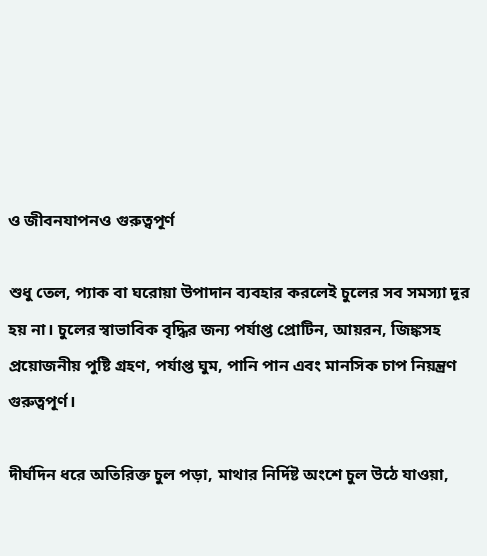ও জীবনযাপনও গুরুত্বপূর্ণ

শুধু তেল, প্যাক বা ঘরোয়া উপাদান ব্যবহার করলেই চুলের সব সমস্যা দূর হয় না। চুলের স্বাভাবিক বৃদ্ধির জন্য পর্যাপ্ত প্রোটিন, আয়রন, জিঙ্কসহ প্রয়োজনীয় পুষ্টি গ্রহণ, পর্যাপ্ত ঘুম, পানি পান এবং মানসিক চাপ নিয়ন্ত্রণ গুরুত্বপূর্ণ।

দীর্ঘদিন ধরে অতিরিক্ত চুল পড়া, মাথার নির্দিষ্ট অংশে চুল উঠে যাওয়া,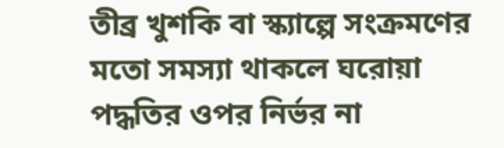তীব্র খুশকি বা স্ক্যাল্পে সংক্রমণের মতো সমস্যা থাকলে ঘরোয়া পদ্ধতির ওপর নির্ভর না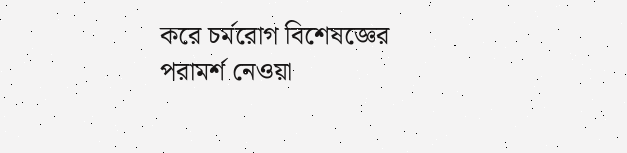করে চর্মরোগ বিশেষজ্ঞের পরামর্শ নেওয়া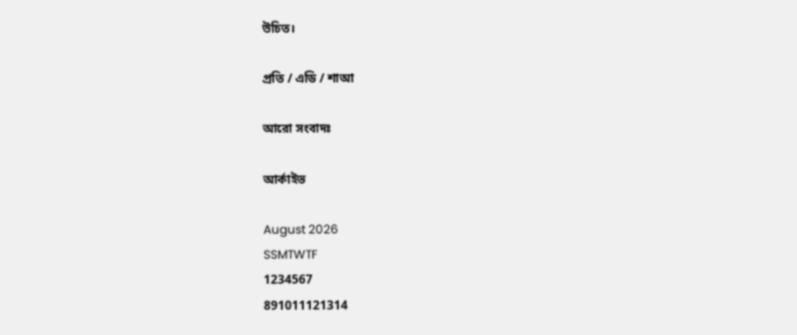উচিত।

প্রতি / এডি / শাআ

আরো সংবাদঃ

আর্কাইভ

August 2026
SSMTWTF
1234567
891011121314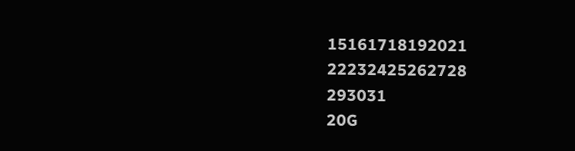15161718192021
22232425262728
293031
20G